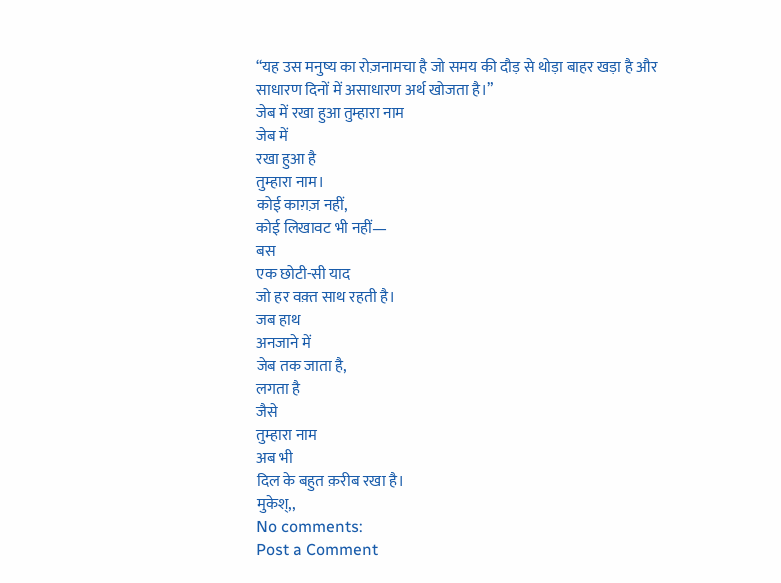“यह उस मनुष्य का रोज़नामचा है जो समय की दौड़ से थोड़ा बाहर खड़ा है और साधारण दिनों में असाधारण अर्थ खोजता है।”
जेब में रखा हुआ तुम्हारा नाम
जेब में
रखा हुआ है
तुम्हारा नाम।
कोई काग़ज़ नहीं,
कोई लिखावट भी नहीं—
बस
एक छोटी-सी याद
जो हर वक़्त साथ रहती है।
जब हाथ
अनजाने में
जेब तक जाता है,
लगता है
जैसे
तुम्हारा नाम
अब भी
दिल के बहुत क़रीब रखा है।
मुकेश्,,
No comments:
Post a Comment